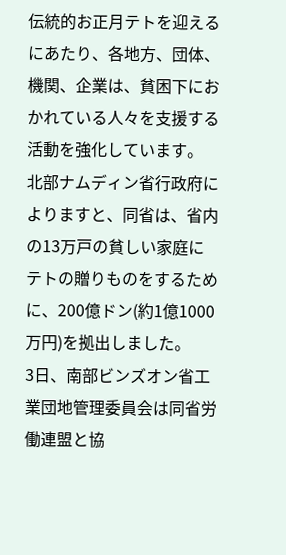伝統的お正月テトを迎えるにあたり、各地方、団体、機関、企業は、貧困下におかれている人々を支援する活動を強化しています。
北部ナムディン省行政府によりますと、同省は、省内の13万戸の貧しい家庭にテトの贈りものをするために、200億ドン(約1億1000万円)を拠出しました。
3日、南部ビンズオン省工業団地管理委員会は同省労働連盟と協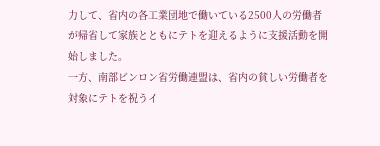力して、省内の各工業団地で働いている2500人の労働者が帰省して家族とともにテトを迎えるように支援活動を開始しました。
一方、南部ビンロン省労働連盟は、省内の貧しい労働者を対象にテトを祝うイ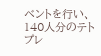ベントを行い、140人分のテトプレ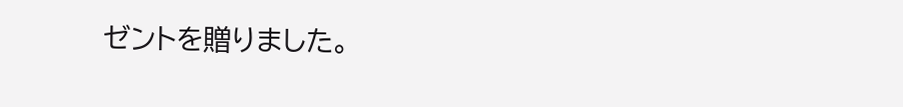ゼントを贈りました。